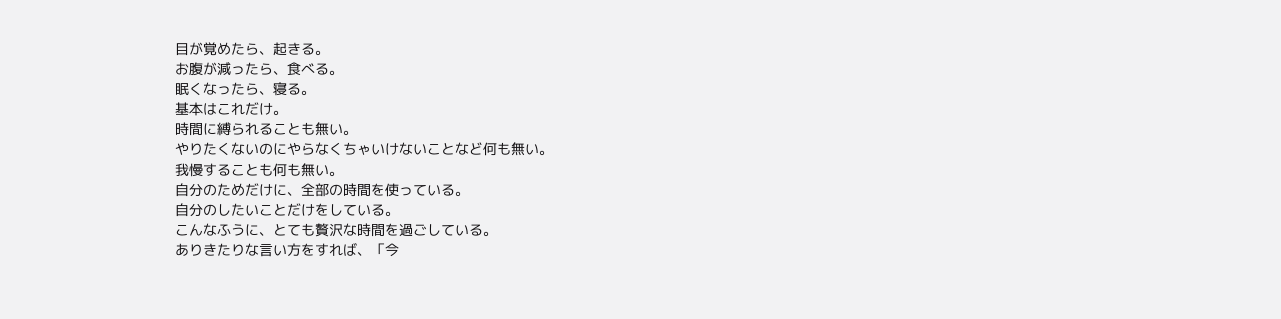目が覚めたら、起きる。
お腹が減ったら、食べる。
眠くなったら、寝る。
基本はこれだけ。
時間に縛られることも無い。
やりたくないのにやらなくちゃいけないことなど何も無い。
我慢することも何も無い。
自分のためだけに、全部の時間を使っている。
自分のしたいことだけをしている。
こんなふうに、とても贅沢な時間を過ごしている。
ありきたりな言い方をすれば、「今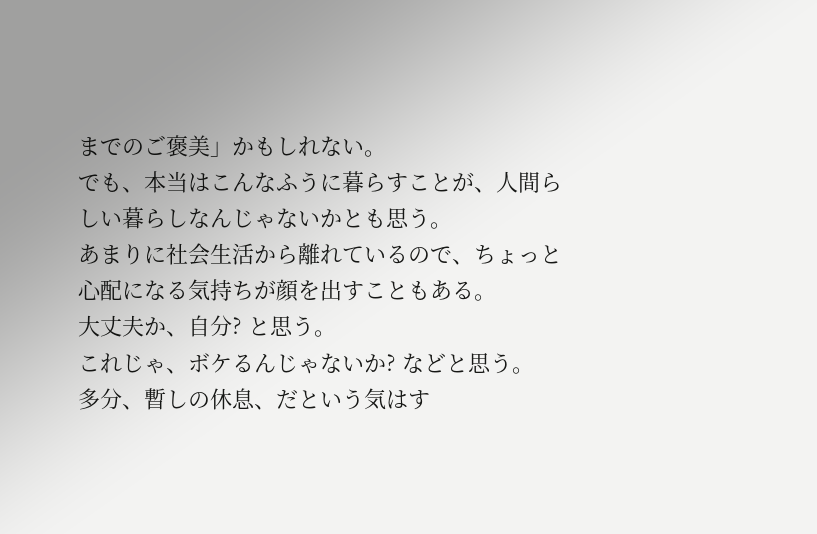までのご褒美」かもしれない。
でも、本当はこんなふうに暮らすことが、人間らしい暮らしなんじゃないかとも思う。
あまりに社会生活から離れているので、ちょっと心配になる気持ちが顔を出すこともある。
大丈夫か、自分? と思う。
これじゃ、ボケるんじゃないか? などと思う。
多分、暫しの休息、だという気はす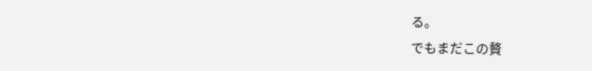る。
でもまだこの贅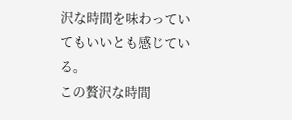沢な時間を味わっていてもいいとも感じている。
この贅沢な時間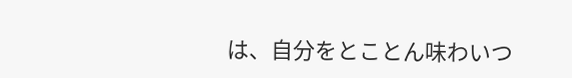は、自分をとことん味わいつ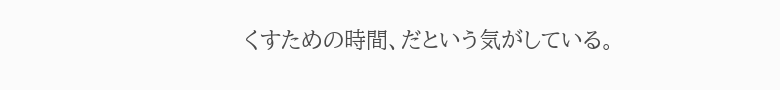くすための時間、だという気がしている。